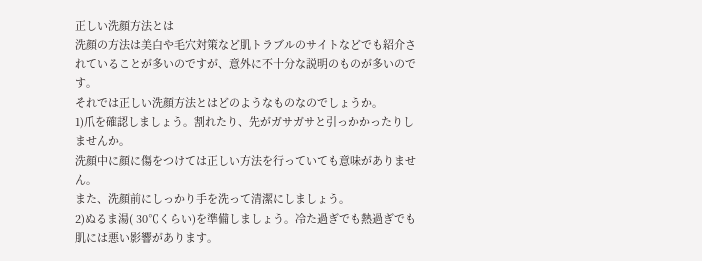正しい洗顔方法とは
洗顔の方法は美白や毛穴対策など肌トラブルのサイトなどでも紹介されていることが多いのですが、意外に不十分な説明のものが多いのです。
それでは正しい洗顔方法とはどのようなものなのでしょうか。
1)爪を確認しましょう。割れたり、先がガサガサと引っかかったりしませんか。
洗顔中に顔に傷をつけては正しい方法を行っていても意味がありません。
また、洗顔前にしっかり手を洗って清潔にしましょう。
2)ぬるま湯( 30℃くらい)を準備しましょう。冷た過ぎでも熱過ぎでも肌には悪い影響があります。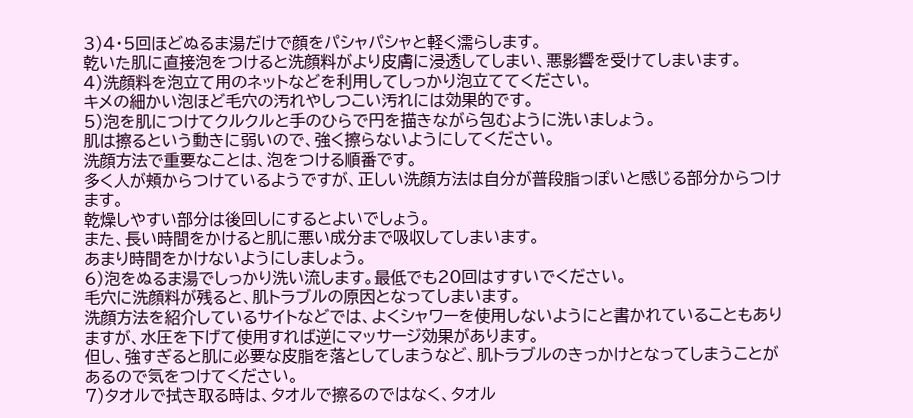3)4・5回ほどぬるま湯だけで顔をパシャパシャと軽く濡らします。
乾いた肌に直接泡をつけると洗顔料がより皮膚に浸透してしまい、悪影響を受けてしまいます。
4)洗顔料を泡立て用のネットなどを利用してしっかり泡立ててください。
キメの細かい泡ほど毛穴の汚れやしつこい汚れには効果的です。
5)泡を肌につけてクルクルと手のひらで円を描きながら包むように洗いましょう。
肌は擦るという動きに弱いので、強く擦らないようにしてください。
洗顔方法で重要なことは、泡をつける順番です。
多く人が頬からつけているようですが、正しい洗顔方法は自分が普段脂っぽいと感じる部分からつけます。
乾燥しやすい部分は後回しにするとよいでしょう。
また、長い時間をかけると肌に悪い成分まで吸収してしまいます。
あまり時間をかけないようにしましょう。
6)泡をぬるま湯でしっかり洗い流します。最低でも20回はすすいでください。
毛穴に洗顔料が残ると、肌トラブルの原因となってしまいます。
洗顔方法を紹介しているサイトなどでは、よくシャワーを使用しないようにと書かれていることもありますが、水圧を下げて使用すれば逆にマッサージ効果があります。
但し、強すぎると肌に必要な皮脂を落としてしまうなど、肌トラブルのきっかけとなってしまうことがあるので気をつけてください。
7)タオルで拭き取る時は、タオルで擦るのではなく、タオル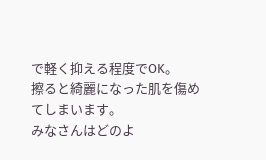で軽く抑える程度でOK。
擦ると綺麗になった肌を傷めてしまいます。
みなさんはどのよ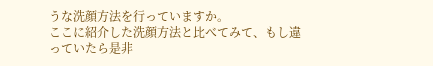うな洗顔方法を行っていますか。
ここに紹介した洗顔方法と比べてみて、もし違っていたら是非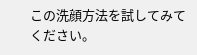この洗顔方法を試してみてください。